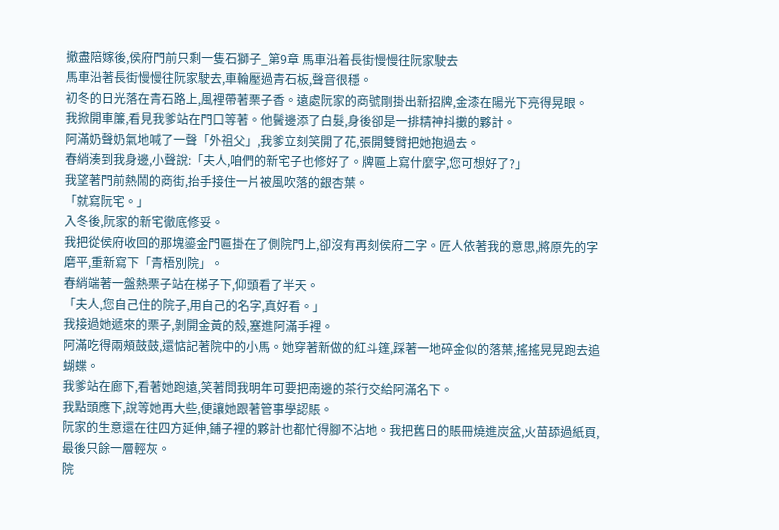撤盡陪嫁後,侯府門前只剩一隻石獅子_第9章 馬車沿着長街慢慢往阮家駛去
馬車沿著長街慢慢往阮家駛去,車輪壓過青石板,聲音很穩。
初冬的日光落在青石路上,風裡帶著栗子香。遠處阮家的商號剛掛出新招牌,金漆在陽光下亮得晃眼。
我掀開車簾,看見我爹站在門口等著。他鬢邊添了白髮,身後卻是一排精神抖擻的夥計。
阿滿奶聲奶氣地喊了一聲「外祖父」,我爹立刻笑開了花,張開雙臂把她抱過去。
春綃湊到我身邊,小聲說:「夫人,咱們的新宅子也修好了。牌匾上寫什麼字,您可想好了?」
我望著門前熱鬧的商街,抬手接住一片被風吹落的銀杏葉。
「就寫阮宅。」
入冬後,阮家的新宅徹底修妥。
我把從侯府收回的那塊鎏金門匾掛在了側院門上,卻沒有再刻侯府二字。匠人依著我的意思,將原先的字磨平,重新寫下「青梧別院」。
春綃端著一盤熱栗子站在梯子下,仰頭看了半天。
「夫人,您自己住的院子,用自己的名字,真好看。」
我接過她遞來的栗子,剝開金黃的殼,塞進阿滿手裡。
阿滿吃得兩頰鼓鼓,還惦記著院中的小馬。她穿著新做的紅斗篷,踩著一地碎金似的落葉,搖搖晃晃跑去追蝴蝶。
我爹站在廊下,看著她跑遠,笑著問我明年可要把南邊的茶行交給阿滿名下。
我點頭應下,說等她再大些,便讓她跟著管事學認賬。
阮家的生意還在往四方延伸,鋪子裡的夥計也都忙得腳不沾地。我把舊日的賬冊燒進炭盆,火苗舔過紙頁,最後只餘一層輕灰。
院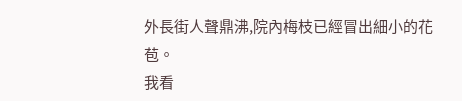外長街人聲鼎沸,院內梅枝已經冒出細小的花苞。
我看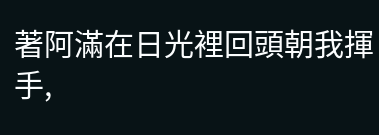著阿滿在日光裡回頭朝我揮手,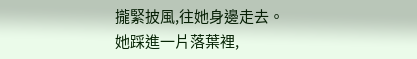攏緊披風,往她身邊走去。
她踩進一片落葉裡,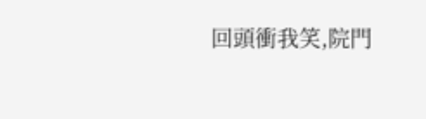回頭衝我笑,院門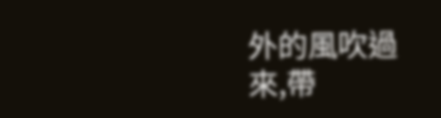外的風吹過來,帶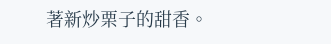著新炒栗子的甜香。